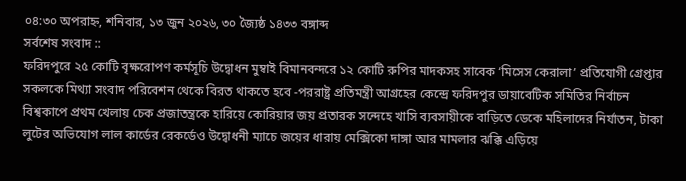০৪:৩০ অপরাহ্ন, শনিবার, ১৩ জুন ২০২৬, ৩০ জ্যৈষ্ঠ ১৪৩৩ বঙ্গাব্দ
সর্বশেষ সংবাদ ::
ফরিদপুরে ২৫ কোটি বৃক্ষরোপণ কর্মসূচি উদ্বোধন মুম্বাই বিমানবন্দরে ১২ কোটি রুপির মাদকসহ সাবেক ‘মিসেস কেরালা’ প্রতিযোগী গ্রেপ্তার সকলকে মিথ্যা সংবাদ পরিবেশন থেকে বিরত থাকতে হবে -পররাষ্ট্র প্রতিমন্ত্রী আগ্রহের কেন্দ্রে ফরিদপুর ডায়াবেটিক সমিতির নির্বাচন বিশ্বকাপে প্রথম খেলায় চেক প্রজাতন্ত্রকে হারিয়ে কোরিয়ার জয় প্রতারক সন্দেহে খাসি ব্যবসায়ীকে বাড়িতে ডেকে মহিলাদের নির্যাতন, টাকা লুটের অভিযোগ লাল কার্ডের রেকর্ডেও উদ্বোধনী ম্যাচে জয়ের ধারায় মেক্সিকো দাঙ্গা আর মামলার ঝক্কি এড়িয়ে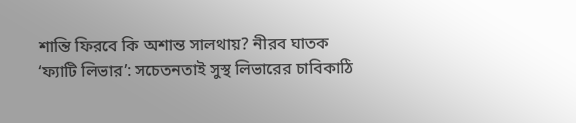শান্তি ফিরবে কি অশান্ত সালথায়? নীরব ঘাতক ‘ফ্যাটি লিভার’: সচেতনতাই সুস্থ লিভারের চাবিকাঠি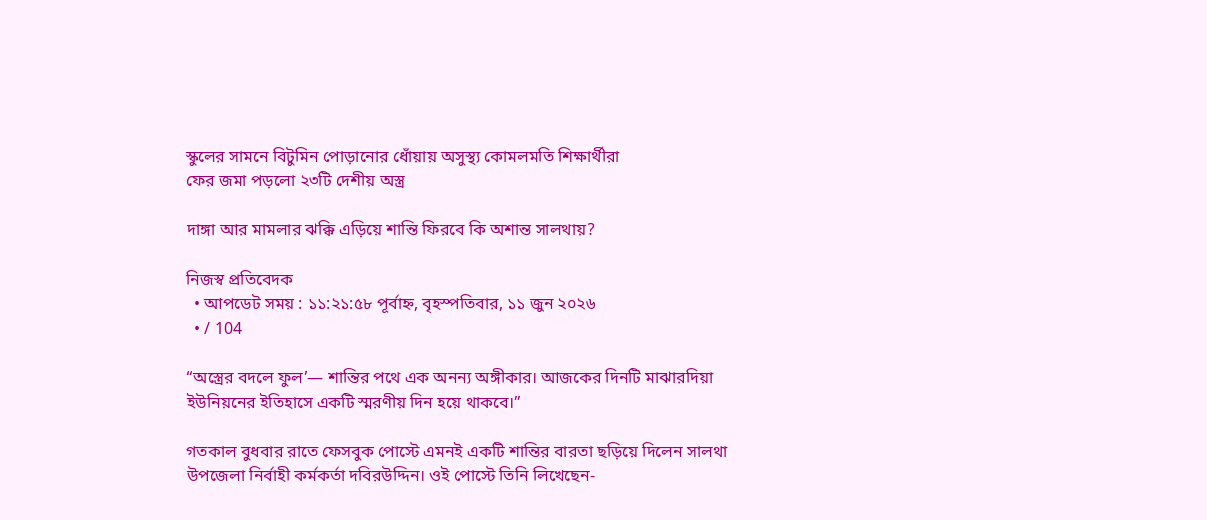স্কুলের সামনে বিটুমিন পোড়ানোর ধোঁয়ায় অসুস্থ্য কোমলমতি শিক্ষার্থীরা
ফের জমা পড়লো ২৩টি দেশীয় অস্ত্র

দাঙ্গা আর মামলার ঝক্কি এড়িয়ে শান্তি ফিরবে কি অশান্ত সালথায়?

নিজস্ব প্রতিবেদক
  • আপডেট সময় : ১১:২১:৫৮ পূর্বাহ্ন, বৃহস্পতিবার, ১১ জুন ২০২৬
  • / 104

“অস্ত্রের বদলে ফুল’— শান্তির পথে এক অনন্য অঙ্গীকার। আজকের দিনটি মাঝারদিয়া ইউনিয়নের ইতিহাসে একটি স্মরণীয় দিন হয়ে থাকবে।”

গতকাল বুধবার রাতে ফেসবুক পোস্টে এমনই একটি শান্তির বারতা ছড়িয়ে দিলেন সালথা উপজেলা নির্বাহী কর্মকর্তা দবিরউদ্দিন। ওই পোস্টে তিনি লিখেছেন-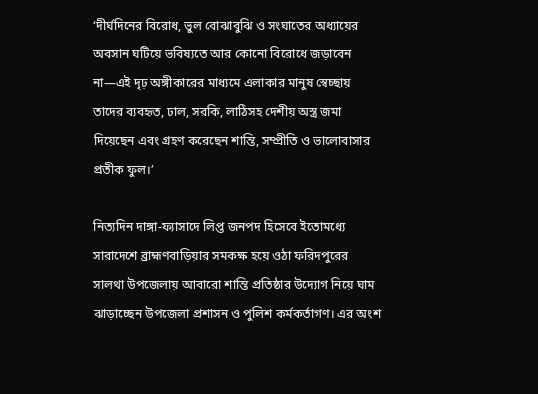‘দীর্ঘদিনের বিরোধ, ভুল বোঝাবুঝি ও সংঘাতের অধ্যায়ের অবসান ঘটিয়ে ভবিষ্যতে আর কোনো বিরোধে জড়াবেন না—এই দৃঢ় অঙ্গীকারের মাধ্যমে এলাকার মানুষ স্বেচ্ছায় তাদের ব্যবহৃত, ঢাল, সরকি, লাঠিসহ দেশীয় অস্ত্র জমা দিয়েছেন এবং গ্রহণ করেছেন শান্তি, সম্প্রীতি ও ভালোবাসার প্রতীক ফুল।’

নিত্যদিন দাঙ্গা-ফ্যাসাদে লিপ্ত জনপদ হিসেবে ইতোমধ্যে সারাদেশে ব্রাহ্মণবাড়িয়ার সমকক্ষ হয়ে ওঠা ফরিদপুরের সালথা উপজেলায় আবারো শান্তি প্রতিষ্ঠার উদ্যোগ নিয়ে ঘাম ঝাড়াচ্ছেন উপজেলা প্রশাসন ও পুলিশ কর্মকর্তাগণ। এর অংশ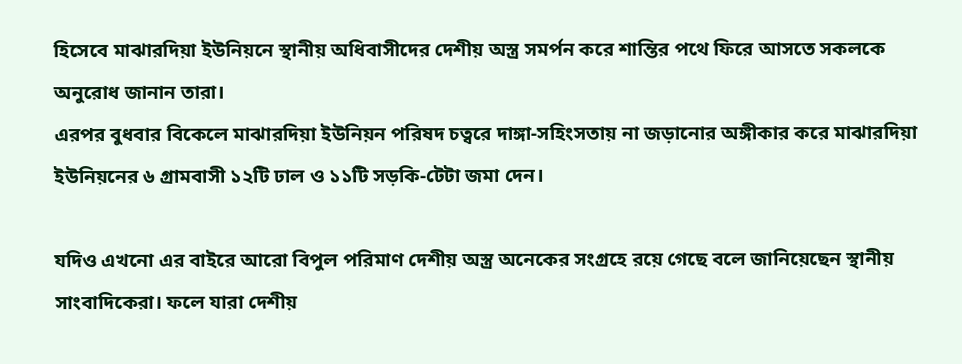হিসেবে মাঝারদিয়া ইউনিয়নে স্থানীয় অধিবাসীদের দেশীয় অস্ত্র সমর্পন করে শান্তির পথে ফিরে আসতে সকলকে অনুরোধ জানান তারা।
এরপর বুধবার বিকেলে মাঝারদিয়া ইউনিয়ন পরিষদ চত্বরে দাঙ্গা-সহিংসতায় না জড়ানোর অঙ্গীকার করে মাঝারদিয়া ইউনিয়নের ৬ গ্রামবাসী ১২টি ঢাল ও ১১টি সড়কি-টেটা জমা দেন।

যদিও এখনো এর বাইরে আরো বিপুল পরিমাণ দেশীয় অস্ত্র অনেকের সংগ্রহে রয়ে গেছে বলে জানিয়েছেন স্থানীয় সাংবাদিকেরা। ফলে যারা দেশীয়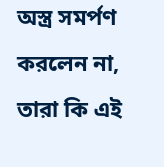অস্ত্র সমর্পণ করলেন না, তারা কি এই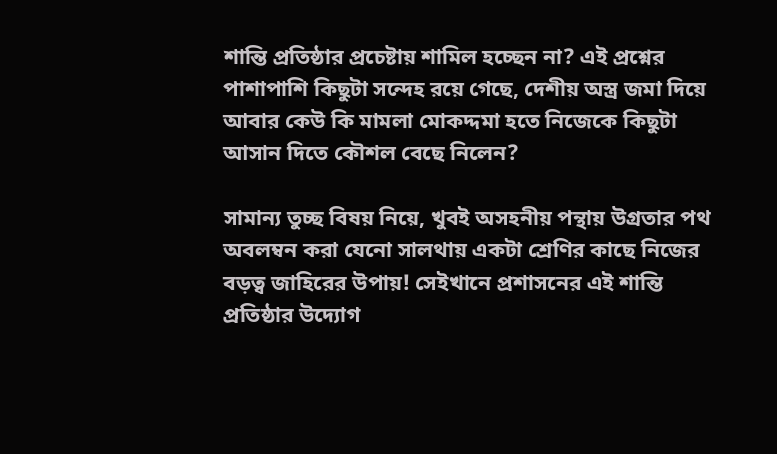শান্তি প্রতিষ্ঠার প্রচেষ্টায় শামিল হচ্ছেন না? এই প্রশ্নের পাশাপাশি কিছুটা সন্দেহ রয়ে গেছে, দেশীয় অস্ত্র জমা দিয়ে আবার কেউ কি মামলা মোকদ্দমা হতে নিজেকে কিছুটা আসান দিতে কৌশল বেছে নিলেন?

সামান্য তুচ্ছ বিষয় নিয়ে, খুবই অসহনীয় পন্থায় উগ্রতার পথ অবলম্বন করা যেনো সালথায় একটা শ্রেণির কাছে নিজের বড়ত্ব জাহিরের উপায়! সেইখানে প্রশাসনের এই শান্তি প্রতিষ্ঠার উদ্যোগ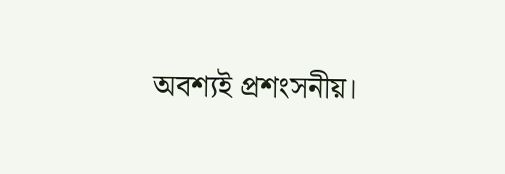অবশ্যই প্রশংসনীয়।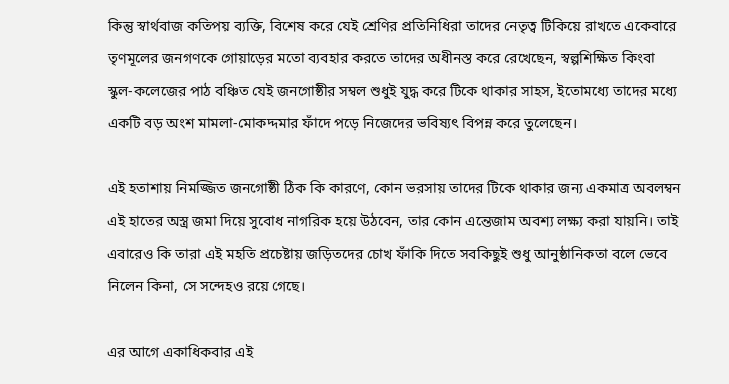কিন্তু স্বার্থবাজ কতিপয় ব্যক্তি, বিশেষ করে যেই শ্রেণির প্রতিনিধিরা তাদের নেতৃত্ব টিকিয়ে রাখতে একেবারে তৃণমূলের জনগণকে গোয়াড়ের মতো ব্যবহার করতে তাদের অধীনস্ত করে রেখেছেন, স্বল্পশিক্ষিত কিংবা স্কুল-কলেজের পাঠ বঞ্চিত যেই জনগোষ্ঠীর সম্বল শুধুই যুদ্ধ করে টিকে থাকার সাহস, ইতোমধ্যে তাদের মধ্যে একটি বড় অংশ মামলা-মোকদ্দমার ফাঁদে পড়ে নিজেদের ভবিষ্যৎ বিপন্ন করে তুলেছেন।

এই হতাশায় নিমজ্জিত জনগোষ্ঠী ঠিক কি কারণে, কোন ভরসায় তাদের টিকে থাকার জন্য একমাত্র অবলম্বন এই হাতের অস্ত্র জমা দিয়ে সুবোধ নাগরিক হয়ে উঠবেন, তার কোন এন্তেজাম অবশ্য লক্ষ্য করা যায়নি। তাই এবারেও কি তারা এই মহতি প্রচেষ্টায় জড়িতদের চোখ ফাঁকি দিতে সবকিছুই শুধু আনুষ্ঠানিকতা বলে ভেবে নিলেন কিনা, সে সন্দেহও রয়ে গেছে।

এর আগে একাধিকবার এই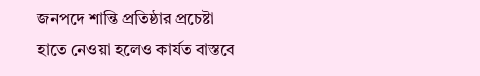জনপদে শান্তি প্রতিষ্ঠার প্রচেষ্টা হাতে নেওয়া হলেও কার্যত বাস্তবে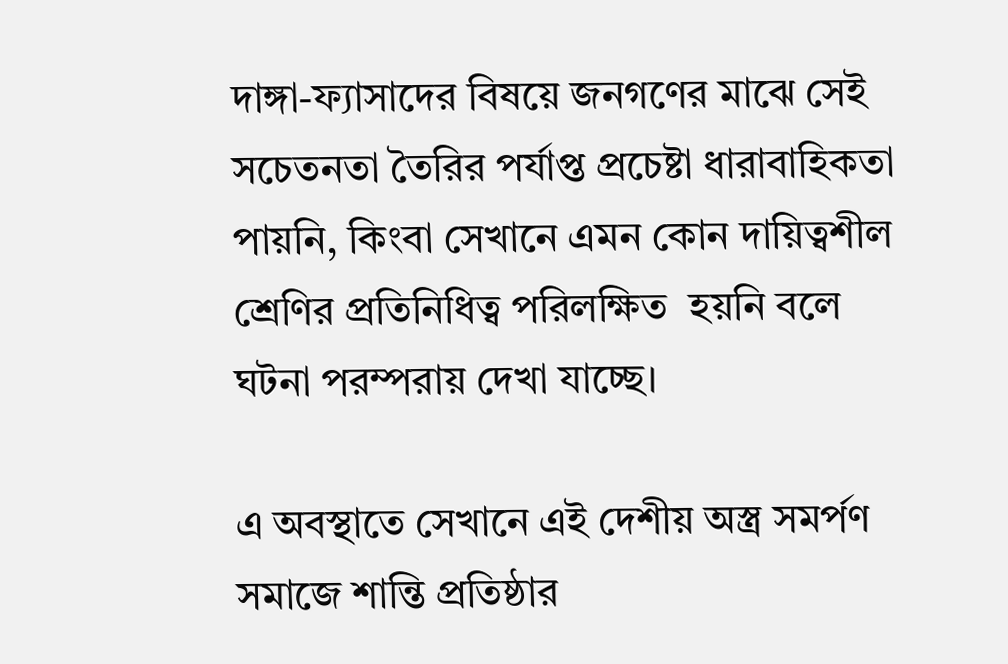দাঙ্গা-ফ্যাসাদের বিষয়ে জনগণের মাঝে সেই সচেতনতা তৈরির পর্যাপ্ত প্রচেষ্টা ধারাবাহিকতা পায়নি, কিংবা সেখানে এমন কোন দায়িত্বশীল শ্রেণির প্রতিনিধিত্ব পরিলক্ষিত  হয়নি বলে ঘটনা পরম্পরায় দেখা যাচ্ছে।

এ অবস্থাতে সেখানে এই দেশীয় অস্ত্র সমর্পণ সমাজে শান্তি প্রতিষ্ঠার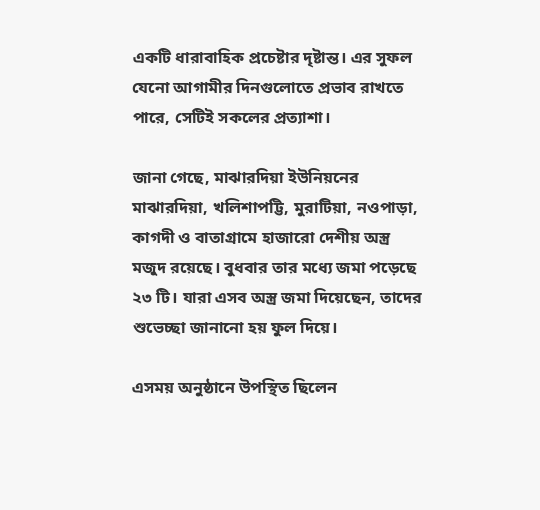একটি ধারাবাহিক প্রচেষ্টার দৃষ্টান্ত। এর সুফল যেনো আগামীর দিনগুলোতে প্রভাব রাখতে পারে, সেটিই সকলের প্রত্যাশা।

জানা গেছে, মাঝারদিয়া ইউনিয়নের মাঝারদিয়া, খলিশাপট্টি, মুরাটিয়া, নওপাড়া, কাগদী ও বাতাগ্রামে হাজারো দেশীয় অস্ত্র মজুদ রয়েছে। বুধবার তার মধ্যে জমা পড়েছে ২৩ টি। যারা এসব অস্ত্র জমা দিয়েছেন, তাদের শুভেচ্ছা জানানো হয় ফুল দিয়ে।

এসময় অনুষ্ঠানে উপস্থিত ছিলেন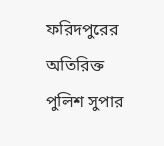ফরিদপুরের অতিরিক্ত পুলিশ সুপার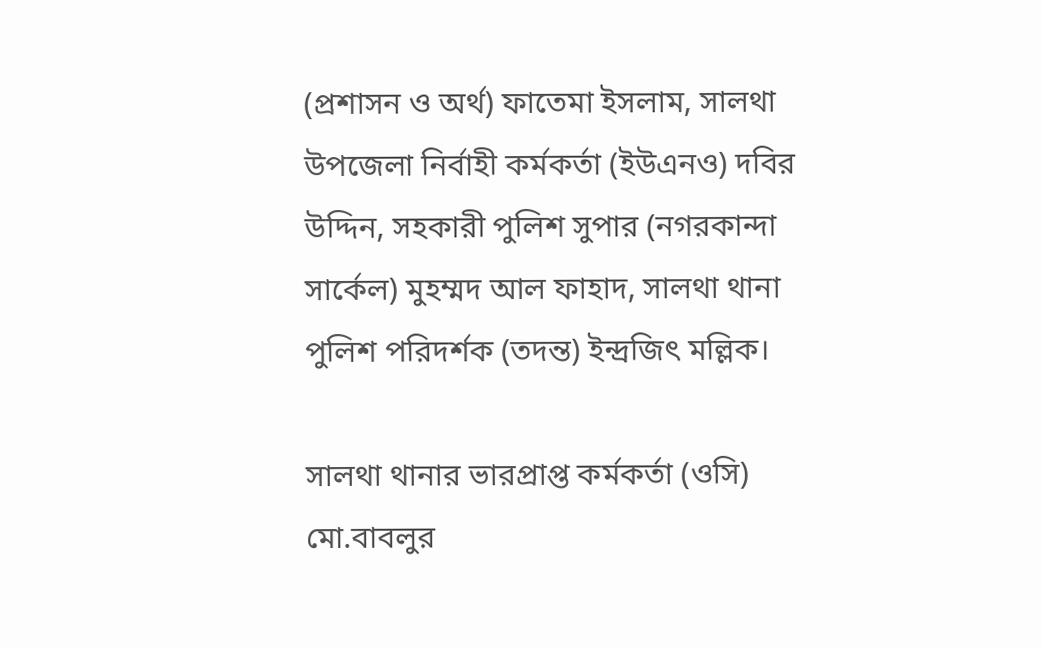(প্রশাসন ও অর্থ) ফাতেমা ইসলাম, সালথা উপজেলা নির্বাহী কর্মকর্তা (ইউএনও) দবির উদ্দিন, সহকারী পুলিশ সুপার (নগরকান্দা সার্কেল) মুহম্মদ আল ফাহাদ, সালথা থানা পুলিশ পরিদর্শক (তদন্ত) ইন্দ্রজিৎ মল্লিক।

সালথা থানার ভারপ্রাপ্ত কর্মকর্তা (ওসি) মো.বাবলুর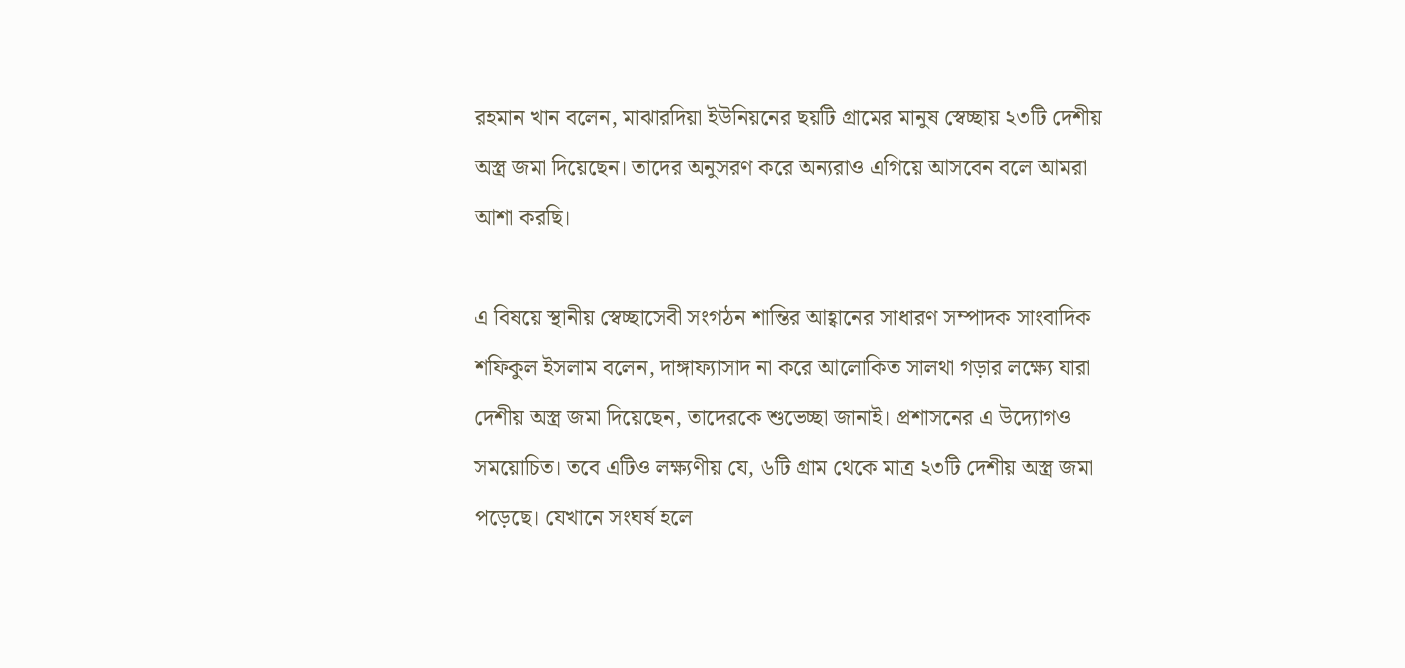রহমান খান বলেন, মাঝারদিয়া ইউনিয়নের ছয়টি গ্রামের মানুষ স্বেচ্ছায় ২৩টি দেশীয় অস্ত্র জমা দিয়েছেন। তাদের অনুসরণ করে অন্যরাও এগিয়ে আসবেন বলে আমরা আশা করছি।

এ বিষয়ে স্থানীয় স্বেচ্ছাসেবী সংগঠন শান্তির আহ্বানের সাধারণ সম্পাদক সাংবাদিক শফিকুল ইসলাম বলেন, দাঙ্গাফ্যাসাদ না করে আলোকিত সালথা গড়ার লক্ষ্যে যারা দেশীয় অস্ত্র জমা দিয়েছেন, তাদেরকে শুভেচ্ছা জানাই। প্রশাসনের এ উদ্যোগও সময়োচিত। তবে এটিও লক্ষ্যণীয় যে, ৬টি গ্রাম থেকে মাত্র ২৩টি দেশীয় অস্ত্র জমা পড়েছে। যেখানে সংঘর্ষ হলে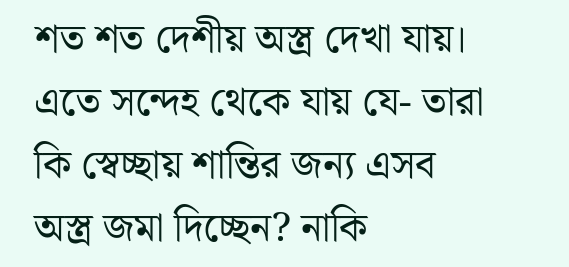শত শত দেশীয় অস্ত্র দেখা যায়। এতে সন্দেহ থেকে যায় যে- তারা কি স্বেচ্ছায় শান্তির জন্য এসব অস্ত্র জমা দিচ্ছেন? নাকি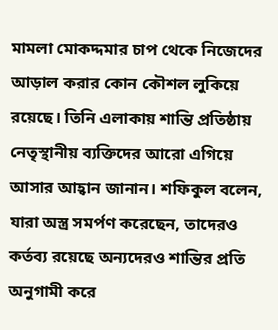মামলা মোকদ্দমার চাপ থেকে নিজেদের আড়াল করার কোন কৌশল লুকিয়ে রয়েছে। তিনি এলাকায় শান্তি প্রতিষ্ঠায় নেতৃস্থানীয় ব্যক্তিদের আরো এগিয়ে আসার আহ্বান জানান। শফিকুল বলেন, যারা অস্ত্র সমর্পণ করেছেন, তাদেরও কর্তব্য রয়েছে অন্যদেরও শান্তির প্রতি অনুগামী করে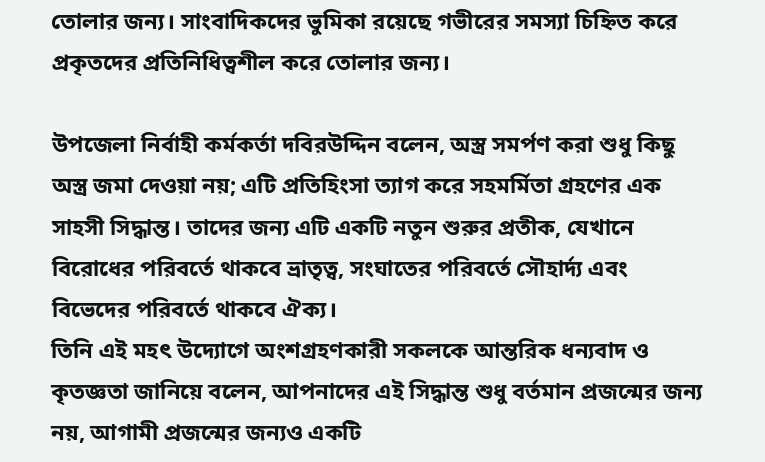তোলার জন্য। সাংবাদিকদের ভুমিকা রয়েছে গভীরের সমস্যা চিহ্নিত করে প্রকৃতদের প্রতিনিধিত্বশীল করে তোলার জন্য।

উপজেলা নির্বাহী কর্মকর্তা দবিরউদ্দিন বলেন, অস্ত্র সমর্পণ করা শুধু কিছু অস্ত্র জমা দেওয়া নয়; এটি প্রতিহিংসা ত্যাগ করে সহমর্মিতা গ্রহণের এক সাহসী সিদ্ধান্ত। তাদের জন্য এটি একটি নতুন শুরুর প্রতীক, যেখানে বিরোধের পরিবর্তে থাকবে ভ্রাতৃত্ব, সংঘাতের পরিবর্তে সৌহার্দ্য এবং বিভেদের পরিবর্তে থাকবে ঐক্য।
তিনি এই মহৎ উদ্যোগে অংশগ্রহণকারী সকলকে আন্তরিক ধন্যবাদ ও কৃতজ্ঞতা জানিয়ে বলেন, আপনাদের এই সিদ্ধান্ত শুধু বর্তমান প্রজন্মের জন্য নয়, আগামী প্রজন্মের জন্যও একটি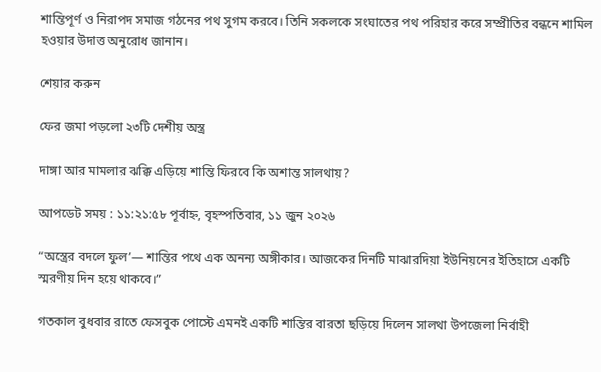শান্তিপূর্ণ ও নিরাপদ সমাজ গঠনের পথ সুগম করবে। তিনি সকলকে সংঘাতের পথ পরিহার করে সম্প্রীতির বন্ধনে শামিল হওয়ার উদাত্ত অনুরোধ জানান।

শেয়ার করুন

ফের জমা পড়লো ২৩টি দেশীয় অস্ত্র

দাঙ্গা আর মামলার ঝক্কি এড়িয়ে শান্তি ফিরবে কি অশান্ত সালথায়?

আপডেট সময় : ১১:২১:৫৮ পূর্বাহ্ন, বৃহস্পতিবার, ১১ জুন ২০২৬

“অস্ত্রের বদলে ফুল’— শান্তির পথে এক অনন্য অঙ্গীকার। আজকের দিনটি মাঝারদিয়া ইউনিয়নের ইতিহাসে একটি স্মরণীয় দিন হয়ে থাকবে।”

গতকাল বুধবার রাতে ফেসবুক পোস্টে এমনই একটি শান্তির বারতা ছড়িয়ে দিলেন সালথা উপজেলা নির্বাহী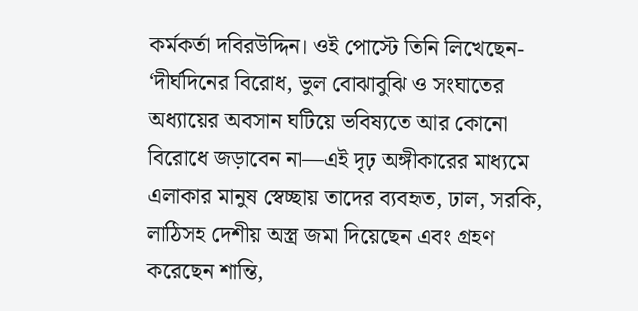কর্মকর্তা দবিরউদ্দিন। ওই পোস্টে তিনি লিখেছেন- ‘দীর্ঘদিনের বিরোধ, ভুল বোঝাবুঝি ও সংঘাতের অধ্যায়ের অবসান ঘটিয়ে ভবিষ্যতে আর কোনো বিরোধে জড়াবেন না—এই দৃঢ় অঙ্গীকারের মাধ্যমে এলাকার মানুষ স্বেচ্ছায় তাদের ব্যবহৃত, ঢাল, সরকি, লাঠিসহ দেশীয় অস্ত্র জমা দিয়েছেন এবং গ্রহণ করেছেন শান্তি,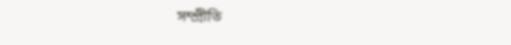সম্প্রীতি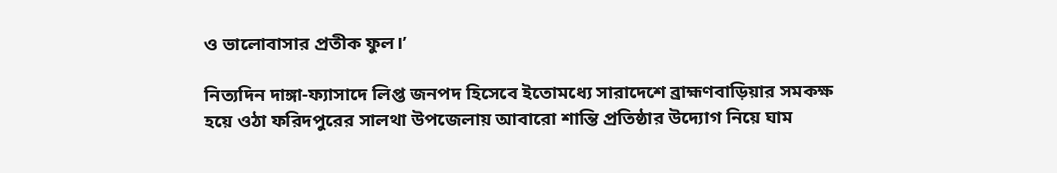ও ভালোবাসার প্রতীক ফুল।’

নিত্যদিন দাঙ্গা-ফ্যাসাদে লিপ্ত জনপদ হিসেবে ইতোমধ্যে সারাদেশে ব্রাহ্মণবাড়িয়ার সমকক্ষ হয়ে ওঠা ফরিদপুরের সালথা উপজেলায় আবারো শান্তি প্রতিষ্ঠার উদ্যোগ নিয়ে ঘাম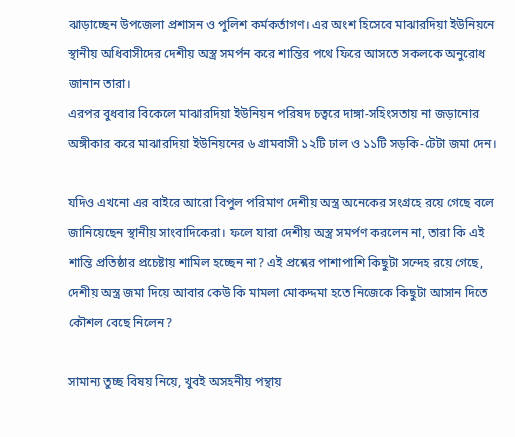ঝাড়াচ্ছেন উপজেলা প্রশাসন ও পুলিশ কর্মকর্তাগণ। এর অংশ হিসেবে মাঝারদিয়া ইউনিয়নে স্থানীয় অধিবাসীদের দেশীয় অস্ত্র সমর্পন করে শান্তির পথে ফিরে আসতে সকলকে অনুরোধ জানান তারা।
এরপর বুধবার বিকেলে মাঝারদিয়া ইউনিয়ন পরিষদ চত্বরে দাঙ্গা-সহিংসতায় না জড়ানোর অঙ্গীকার করে মাঝারদিয়া ইউনিয়নের ৬ গ্রামবাসী ১২টি ঢাল ও ১১টি সড়কি-টেটা জমা দেন।

যদিও এখনো এর বাইরে আরো বিপুল পরিমাণ দেশীয় অস্ত্র অনেকের সংগ্রহে রয়ে গেছে বলে জানিয়েছেন স্থানীয় সাংবাদিকেরা। ফলে যারা দেশীয় অস্ত্র সমর্পণ করলেন না, তারা কি এই শান্তি প্রতিষ্ঠার প্রচেষ্টায় শামিল হচ্ছেন না? এই প্রশ্নের পাশাপাশি কিছুটা সন্দেহ রয়ে গেছে, দেশীয় অস্ত্র জমা দিয়ে আবার কেউ কি মামলা মোকদ্দমা হতে নিজেকে কিছুটা আসান দিতে কৌশল বেছে নিলেন?

সামান্য তুচ্ছ বিষয় নিয়ে, খুবই অসহনীয় পন্থায়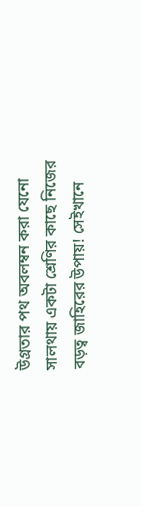উগ্রতার পথ অবলম্বন করা যেনো সালথায় একটা শ্রেণির কাছে নিজের বড়ত্ব জাহিরের উপায়! সেইখানে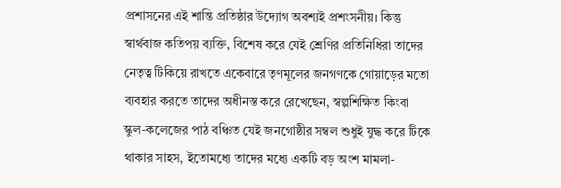প্রশাসনের এই শান্তি প্রতিষ্ঠার উদ্যোগ অবশ্যই প্রশংসনীয়। কিন্তু স্বার্থবাজ কতিপয় ব্যক্তি, বিশেষ করে যেই শ্রেণির প্রতিনিধিরা তাদের নেতৃত্ব টিকিয়ে রাখতে একেবারে তৃণমূলের জনগণকে গোয়াড়ের মতো ব্যবহার করতে তাদের অধীনস্ত করে রেখেছেন, স্বল্পশিক্ষিত কিংবা স্কুল-কলেজের পাঠ বঞ্চিত যেই জনগোষ্ঠীর সম্বল শুধুই যুদ্ধ করে টিকে থাকার সাহস, ইতোমধ্যে তাদের মধ্যে একটি বড় অংশ মামলা-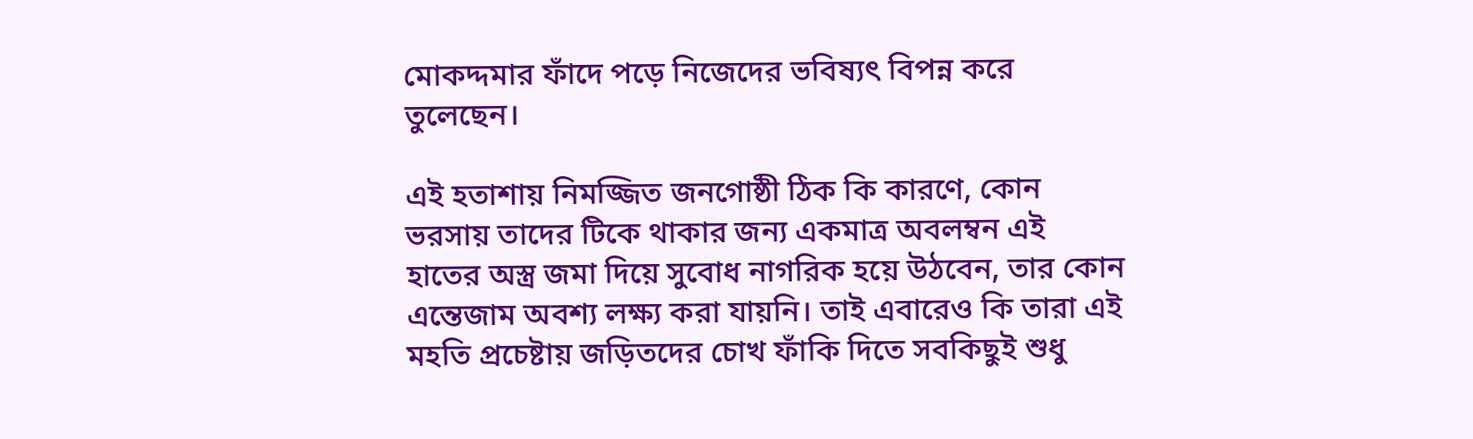মোকদ্দমার ফাঁদে পড়ে নিজেদের ভবিষ্যৎ বিপন্ন করে তুলেছেন।

এই হতাশায় নিমজ্জিত জনগোষ্ঠী ঠিক কি কারণে, কোন ভরসায় তাদের টিকে থাকার জন্য একমাত্র অবলম্বন এই হাতের অস্ত্র জমা দিয়ে সুবোধ নাগরিক হয়ে উঠবেন, তার কোন এন্তেজাম অবশ্য লক্ষ্য করা যায়নি। তাই এবারেও কি তারা এই মহতি প্রচেষ্টায় জড়িতদের চোখ ফাঁকি দিতে সবকিছুই শুধু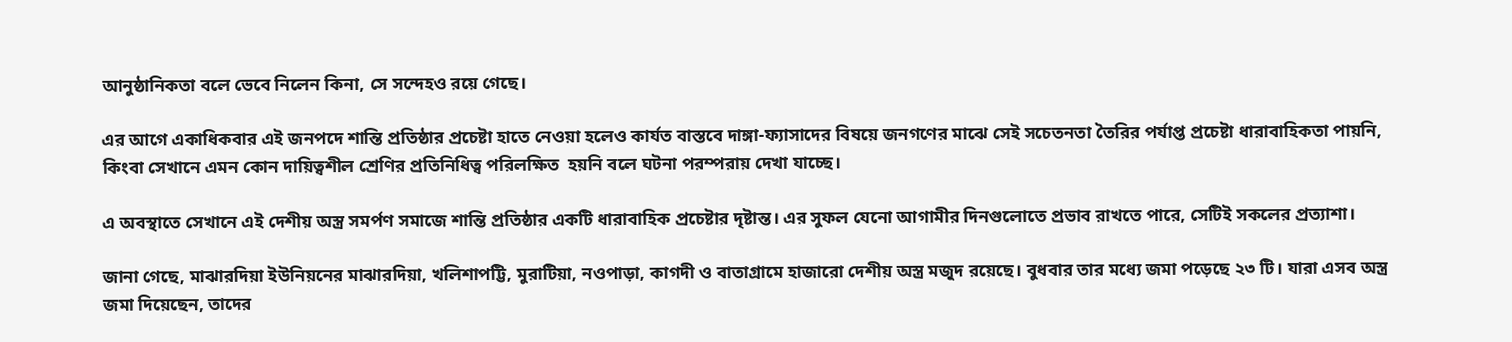আনুষ্ঠানিকতা বলে ভেবে নিলেন কিনা, সে সন্দেহও রয়ে গেছে।

এর আগে একাধিকবার এই জনপদে শান্তি প্রতিষ্ঠার প্রচেষ্টা হাতে নেওয়া হলেও কার্যত বাস্তবে দাঙ্গা-ফ্যাসাদের বিষয়ে জনগণের মাঝে সেই সচেতনতা তৈরির পর্যাপ্ত প্রচেষ্টা ধারাবাহিকতা পায়নি, কিংবা সেখানে এমন কোন দায়িত্বশীল শ্রেণির প্রতিনিধিত্ব পরিলক্ষিত  হয়নি বলে ঘটনা পরম্পরায় দেখা যাচ্ছে।

এ অবস্থাতে সেখানে এই দেশীয় অস্ত্র সমর্পণ সমাজে শান্তি প্রতিষ্ঠার একটি ধারাবাহিক প্রচেষ্টার দৃষ্টান্ত। এর সুফল যেনো আগামীর দিনগুলোতে প্রভাব রাখতে পারে, সেটিই সকলের প্রত্যাশা।

জানা গেছে, মাঝারদিয়া ইউনিয়নের মাঝারদিয়া, খলিশাপট্টি, মুরাটিয়া, নওপাড়া, কাগদী ও বাতাগ্রামে হাজারো দেশীয় অস্ত্র মজুদ রয়েছে। বুধবার তার মধ্যে জমা পড়েছে ২৩ টি। যারা এসব অস্ত্র জমা দিয়েছেন, তাদের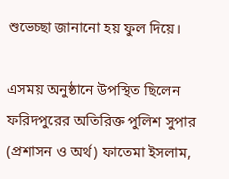শুভেচ্ছা জানানো হয় ফুল দিয়ে।

এসময় অনুষ্ঠানে উপস্থিত ছিলেন ফরিদপুরের অতিরিক্ত পুলিশ সুপার (প্রশাসন ও অর্থ) ফাতেমা ইসলাম,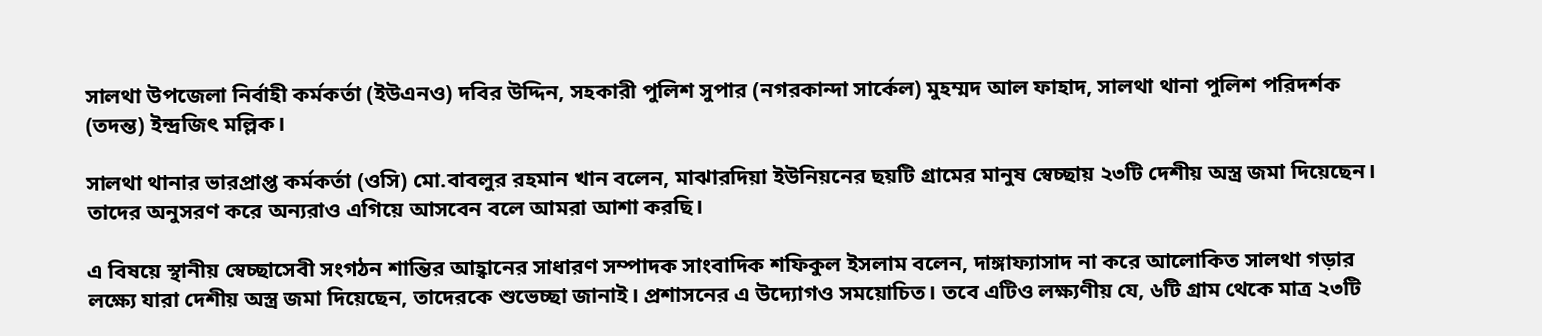সালথা উপজেলা নির্বাহী কর্মকর্তা (ইউএনও) দবির উদ্দিন, সহকারী পুলিশ সুপার (নগরকান্দা সার্কেল) মুহম্মদ আল ফাহাদ, সালথা থানা পুলিশ পরিদর্শক (তদন্ত) ইন্দ্রজিৎ মল্লিক।

সালথা থানার ভারপ্রাপ্ত কর্মকর্তা (ওসি) মো.বাবলুর রহমান খান বলেন, মাঝারদিয়া ইউনিয়নের ছয়টি গ্রামের মানুষ স্বেচ্ছায় ২৩টি দেশীয় অস্ত্র জমা দিয়েছেন। তাদের অনুসরণ করে অন্যরাও এগিয়ে আসবেন বলে আমরা আশা করছি।

এ বিষয়ে স্থানীয় স্বেচ্ছাসেবী সংগঠন শান্তির আহ্বানের সাধারণ সম্পাদক সাংবাদিক শফিকুল ইসলাম বলেন, দাঙ্গাফ্যাসাদ না করে আলোকিত সালথা গড়ার লক্ষ্যে যারা দেশীয় অস্ত্র জমা দিয়েছেন, তাদেরকে শুভেচ্ছা জানাই। প্রশাসনের এ উদ্যোগও সময়োচিত। তবে এটিও লক্ষ্যণীয় যে, ৬টি গ্রাম থেকে মাত্র ২৩টি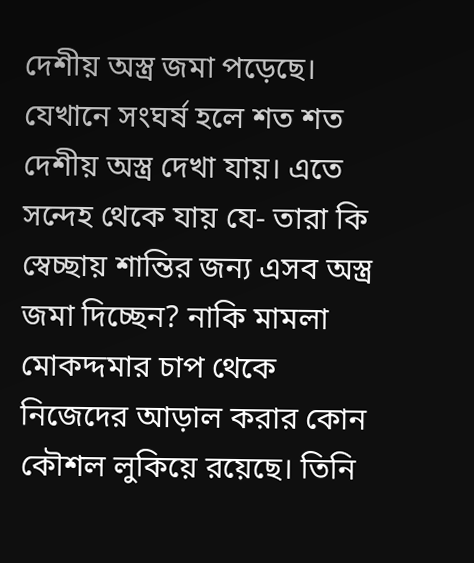দেশীয় অস্ত্র জমা পড়েছে। যেখানে সংঘর্ষ হলে শত শত দেশীয় অস্ত্র দেখা যায়। এতে সন্দেহ থেকে যায় যে- তারা কি স্বেচ্ছায় শান্তির জন্য এসব অস্ত্র জমা দিচ্ছেন? নাকি মামলা মোকদ্দমার চাপ থেকে নিজেদের আড়াল করার কোন কৌশল লুকিয়ে রয়েছে। তিনি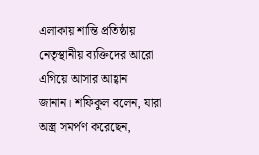এলাকায় শান্তি প্রতিষ্ঠায় নেতৃস্থানীয় ব্যক্তিদের আরো এগিয়ে আসার আহ্বান জানান। শফিকুল বলেন, যারা অস্ত্র সমর্পণ করেছেন,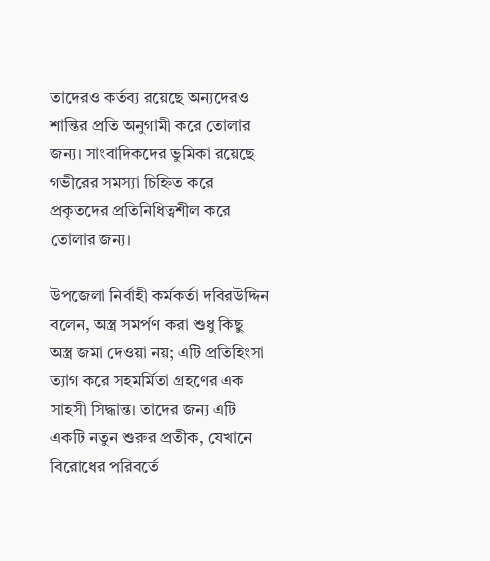তাদেরও কর্তব্য রয়েছে অন্যদেরও শান্তির প্রতি অনুগামী করে তোলার জন্য। সাংবাদিকদের ভুমিকা রয়েছে গভীরের সমস্যা চিহ্নিত করে প্রকৃতদের প্রতিনিধিত্বশীল করে তোলার জন্য।

উপজেলা নির্বাহী কর্মকর্তা দবিরউদ্দিন বলেন, অস্ত্র সমর্পণ করা শুধু কিছু অস্ত্র জমা দেওয়া নয়; এটি প্রতিহিংসা ত্যাগ করে সহমর্মিতা গ্রহণের এক সাহসী সিদ্ধান্ত। তাদের জন্য এটি একটি নতুন শুরুর প্রতীক, যেখানে বিরোধের পরিবর্তে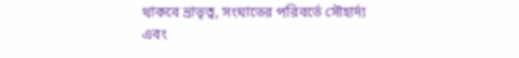থাকবে ভ্রাতৃত্ব, সংঘাতের পরিবর্তে সৌহার্দ্য এবং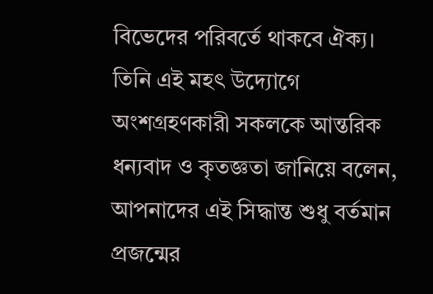বিভেদের পরিবর্তে থাকবে ঐক্য।
তিনি এই মহৎ উদ্যোগে অংশগ্রহণকারী সকলকে আন্তরিক ধন্যবাদ ও কৃতজ্ঞতা জানিয়ে বলেন, আপনাদের এই সিদ্ধান্ত শুধু বর্তমান প্রজন্মের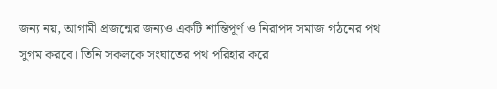জন্য নয়, আগামী প্রজন্মের জন্যও একটি শান্তিপূর্ণ ও নিরাপদ সমাজ গঠনের পথ সুগম করবে। তিনি সকলকে সংঘাতের পথ পরিহার করে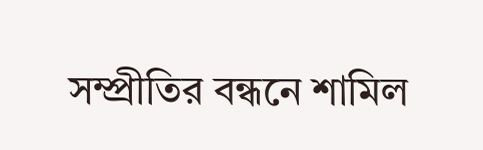সম্প্রীতির বন্ধনে শামিল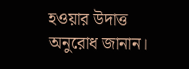হওয়ার উদাত্ত অনুরোধ জানান।